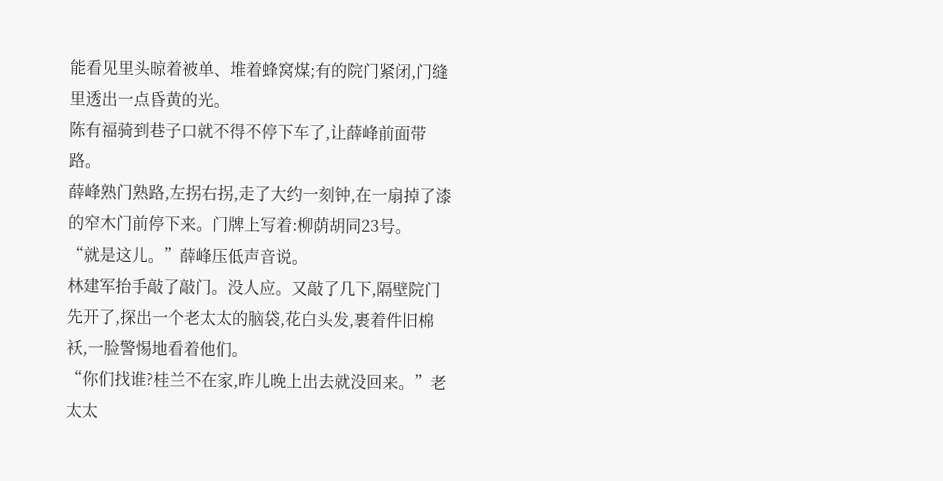能看见里头晾着被单、堆着蜂窝煤;有的院门紧闭,门缝里透出一点昏黄的光。
陈有福骑到巷子口就不得不停下车了,让薛峰前面带路。
薛峰熟门熟路,左拐右拐,走了大约一刻钟,在一扇掉了漆的窄木门前停下来。门牌上写着:柳荫胡同23号。
“就是这儿。”薛峰压低声音说。
林建军抬手敲了敲门。没人应。又敲了几下,隔壁院门先开了,探出一个老太太的脑袋,花白头发,裹着件旧棉袄,一脸警惕地看着他们。
“你们找谁?桂兰不在家,昨儿晚上出去就没回来。”老太太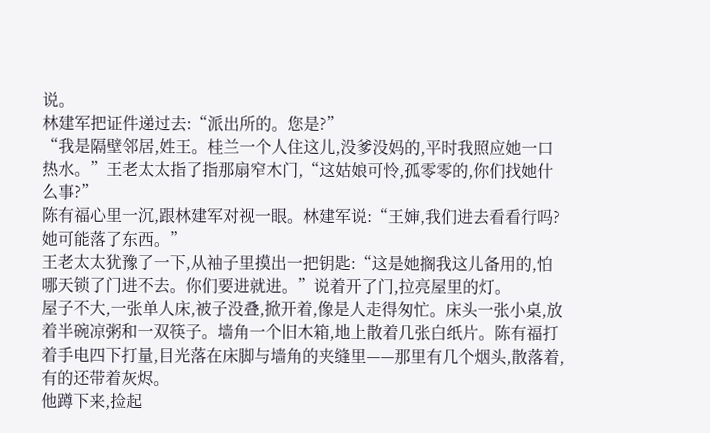说。
林建军把证件递过去:“派出所的。您是?”
“我是隔壁邻居,姓王。桂兰一个人住这儿,没爹没妈的,平时我照应她一口热水。”王老太太指了指那扇窄木门,“这姑娘可怜,孤零零的,你们找她什么事?”
陈有福心里一沉,跟林建军对视一眼。林建军说:“王婶,我们进去看看行吗?她可能落了东西。”
王老太太犹豫了一下,从袖子里摸出一把钥匙:“这是她搁我这儿备用的,怕哪天锁了门进不去。你们要进就进。”说着开了门,拉亮屋里的灯。
屋子不大,一张单人床,被子没叠,掀开着,像是人走得匆忙。床头一张小桌,放着半碗凉粥和一双筷子。墙角一个旧木箱,地上散着几张白纸片。陈有福打着手电四下打量,目光落在床脚与墙角的夹缝里——那里有几个烟头,散落着,有的还带着灰烬。
他蹲下来,捡起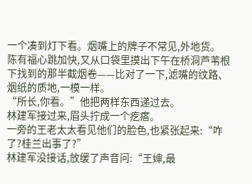一个凑到灯下看。烟嘴上的牌子不常见,外地货。
陈有福心跳加快,又从口袋里摸出下午在桥洞芦苇根下找到的那半截烟卷——比对了一下,滤嘴的纹路、烟纸的质地,一模一样。
“所长,你看。”他把两样东西递过去。
林建军接过来,眉头拧成一个疙瘩。
一旁的王老太太看见他们的脸色,也紧张起来:“咋了?桂兰出事了?”
林建军没接话,放缓了声音问:“王婶,最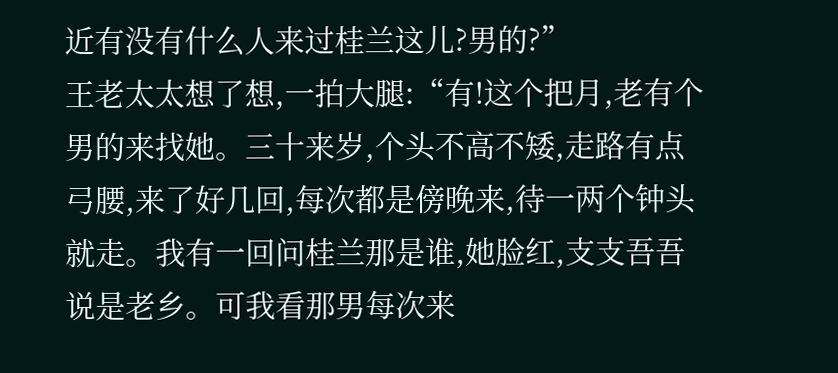近有没有什么人来过桂兰这儿?男的?”
王老太太想了想,一拍大腿:“有!这个把月,老有个男的来找她。三十来岁,个头不高不矮,走路有点弓腰,来了好几回,每次都是傍晚来,待一两个钟头就走。我有一回问桂兰那是谁,她脸红,支支吾吾说是老乡。可我看那男每次来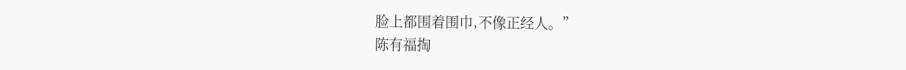脸上都围着围巾,不像正经人。”
陈有福掏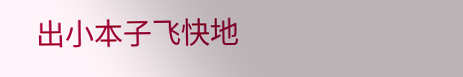出小本子飞快地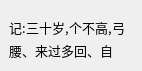记:三十岁,个不高,弓腰、来过多回、自